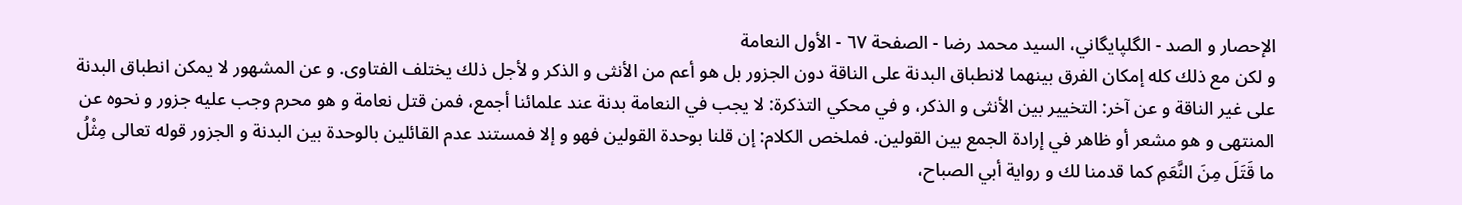الإحصار و الصد - الگلپايگاني، السيد محمد رضا - الصفحة ٦٧ - الأول النعامة
و لكن مع ذلك كله إمكان الفرق بينهما لانطباق البدنة على الناقة دون الجزور بل هو أعم من الأنثى و الذكر و لأجل ذلك يختلف الفتاوى. و عن المشهور لا يمكن انطباق البدنة على غير الناقة و عن آخر: التخيير بين الأنثى و الذكر، و في محكي التذكرة: لا يجب في النعامة بدنة عند علمائنا أجمع، فمن قتل نعامة و هو محرم وجب عليه جزور و نحوه عن المنتهى و هو مشعر أو ظاهر في إرادة الجمع بين القولين. فملخص الكلام: إن قلنا بوحدة القولين فهو و إلا فمستند عدم القائلين بالوحدة بين البدنة و الجزور قوله تعالى مِثْلُ ما قَتَلَ مِنَ النَّعَمِ كما قدمنا لك و رواية أبي الصباح،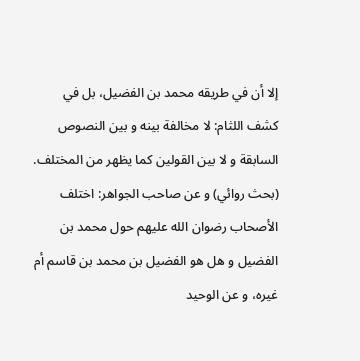إلا أن في طريقه محمد بن الفضيل، بل في كشف اللثام: لا مخالفة بينه و بين النصوص السابقة و لا بين القولين كما يظهر من المختلف.
(بحث روائي) و عن صاحب الجواهر: اختلف الأصحاب رضوان الله عليهم حول محمد بن الفضيل و هل هو الفضيل بن محمد بن قاسم أم غيره، و عن الوحيد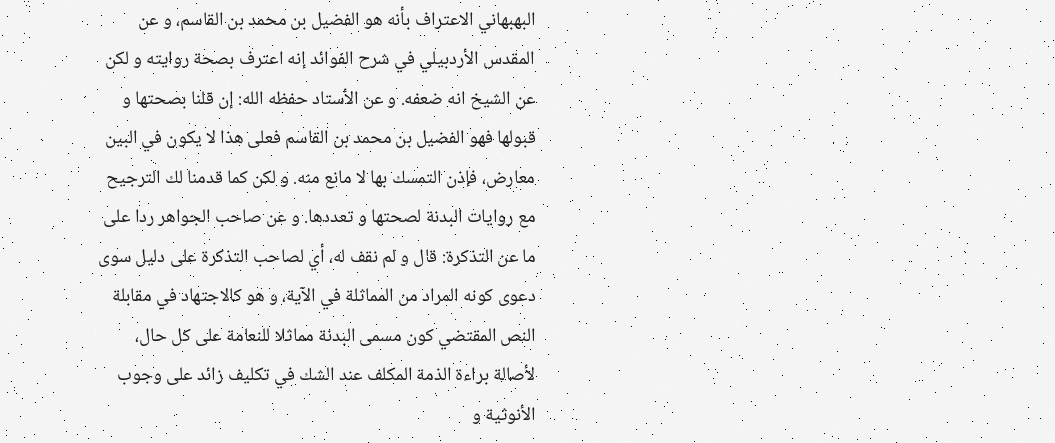البهبهاني الاعتراف بأنه هو الفضيل بن محمد بن القاسم، و عن المقدس الأردبيلي في شرح الفوائد إنه اعترف بصحة روايته و لكن عن الشيخ انه ضعفه. و عن الأستاد حفظه الله: إن قلنا بصحتها و قبولها فهو الفضيل بن محمد بن القاسم فعلى هذا لا يكون في البين معارض، فإذن التمسك بها لا مانع منه. و لكن كما قدمنا لك الترجيح مع روايات البدنة لصحتها و تعددها. و عن صاحب الجواهر ردا على ما عن التذكرة: قال و لم نقف له، أي لصاحب التذكرة على دليل سوى دعوى كونه المراد من المماثلة في الآية، و هو كالاجتهاد في مقابلة النص المقتضي كون مسمى البدنة مماثلا للنعامة على كل حال، لأصالة براءة الذمة المكلف عند الشك في تكليف زائد على وجوب الأنوثية و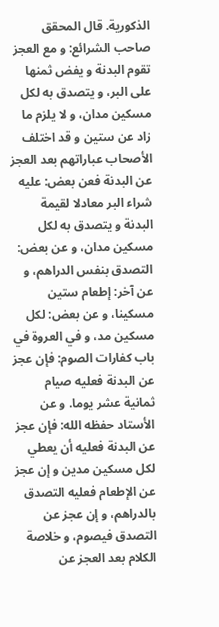الذكورية. قال المحقق صاحب الشرائع: و مع العجز تقوم البدنة و يفض ثمنها على البر، و يتصدق به لكل مسكين مدان، و لا يلزم ما زاد عن ستين و قد اختلف الأصحاب عباراتهم بعد العجز عن البدنة فعن بعض: عليه شراء البر معادلا لقيمة البدنة و يتصدق به لكل مسكين مدان، و عن بعض: التصدق بنفس الدراهم، و عن آخر: إطعام ستين مسكينا، و عن بعض: لكل مسكين مد، و في العروة في باب كفارات الصوم: فإن عجز عن البدنة فعليه صيام ثمانية عشر يوما. و عن الأستاد حفظه الله: فإن عجز عن البدنة فعليه أن يعطي لكل مسكين مدين و إن عجز عن الإطعام فعليه التصدق بالدراهم، و إن عجز عن التصدق فيصوم، و خلاصة الكلام بعد العجز عن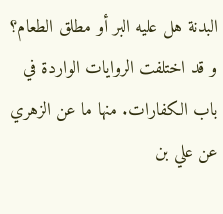البدنة هل عليه البر أو مطلق الطعام؟ و قد اختلفت الروايات الواردة في باب الكفارات. منها ما عن الزهري عن علي بن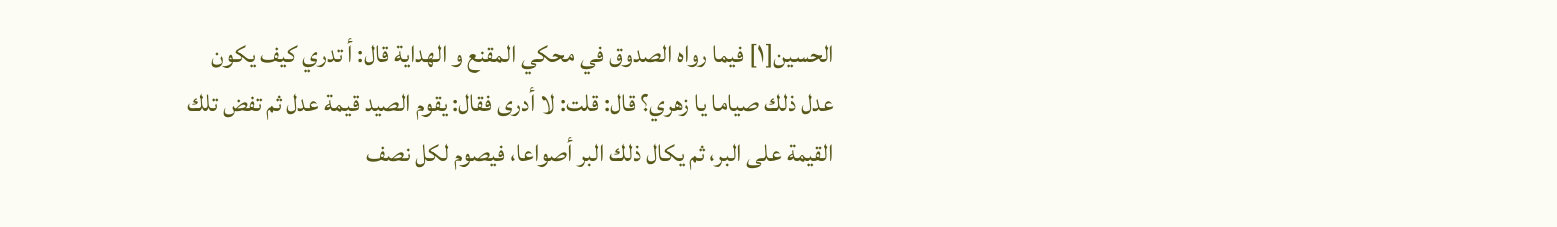الحسين[١] فيما رواه الصدوق في محكي المقنع و الهداية قال: أ تدري كيف يكون عدل ذلك صياما يا زهري؟ قال: قلت: لا أدرى فقال: يقوم الصيد قيمة عدل ثم تفض تلك القيمة على البر، ثم يكال ذلك البر أصواعا، فيصوم لكل نصف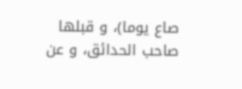صاع يوما)، و قبلها صاحب الحدائق، و عن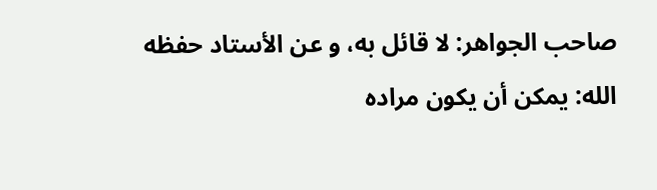صاحب الجواهر: لا قائل به، و عن الأستاد حفظه الله: يمكن أن يكون مراده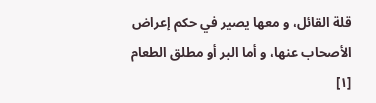قلة القائل، و معها يصير في حكم إعراض الأصحاب عنها، و أما البر أو مطلق الطعام
[١]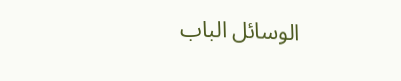الوسائل الباب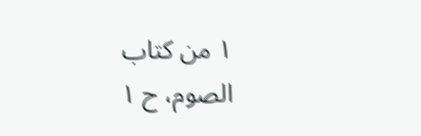١ من كتاب الصوم، ح ١